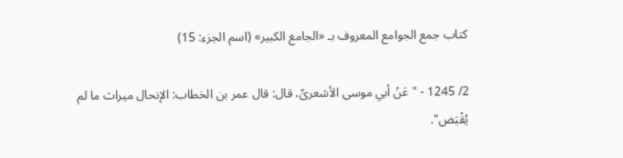كتاب جمع الجوامع المعروف بـ «الجامع الكبير» (اسم الجزء: 15)

2/ 1245 - "عَنْ أبي موسى الأشعرىِّ، قال: قال عمر بن الخطاب: الإنحال ميراث ما لم يُقْبَض".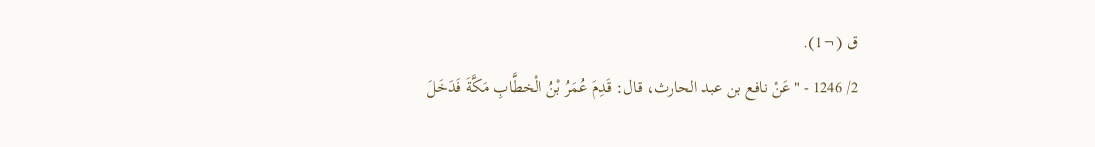ق (¬1).
2/ 1246 - "عَنْ نافع بن عبد الحارث، قال: قَدِمَ عُمَرُ بْنُ الْخطَّابِ مَكَّةَ فَدَخَلَ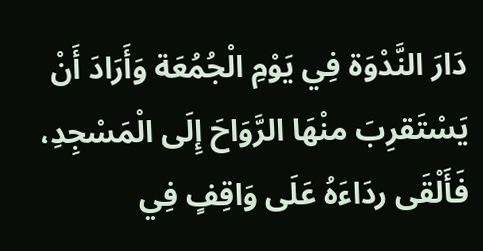دَارَ النَّدْوَة فِي يَوْمِ الْجُمُعَة وَأَرَادَ أَنْ يَسْتَقرِبَ منْهَا الرَّوَاحَ إِلَى الْمَسْجِدِ، فَأَلْقَى ردَاءَهُ عَلَى وَاقِفٍ فِي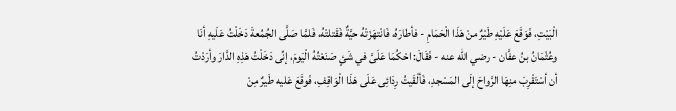الْبَيْتِ، فَوَقَعَ عَلَيْهِ طَيْرٌ منْ هَذَا الْحَمَامِ - فأطارَهُ، فَانْتهَزَتْهُ حيَّةٌ فَقَتلتْهُ، فَلمَّا صَلَّى الجُمُعةَ دَخَلْتُ عَلَيهِ أنَا وعُثْمَانُ بنُ عفَّان - رضي الله عنه - فَقَالَ: احْكُمَا عَلَىَّ في شَئٍ صَنَعْتُهُ الْيَومَ، إنِّى دَخَلْتُ هَذِهِ الدَّارَ وأرَدْتُ أن أسْتَقْرِبَ منِهَا الرَّواحَ إلَى المَسْجدِ، فَألْقَيتُ رِدَائِى عَلَى هَذَا الْوَاقِفِ، فَوقَعَ عَليه طَيرٌ مِنْ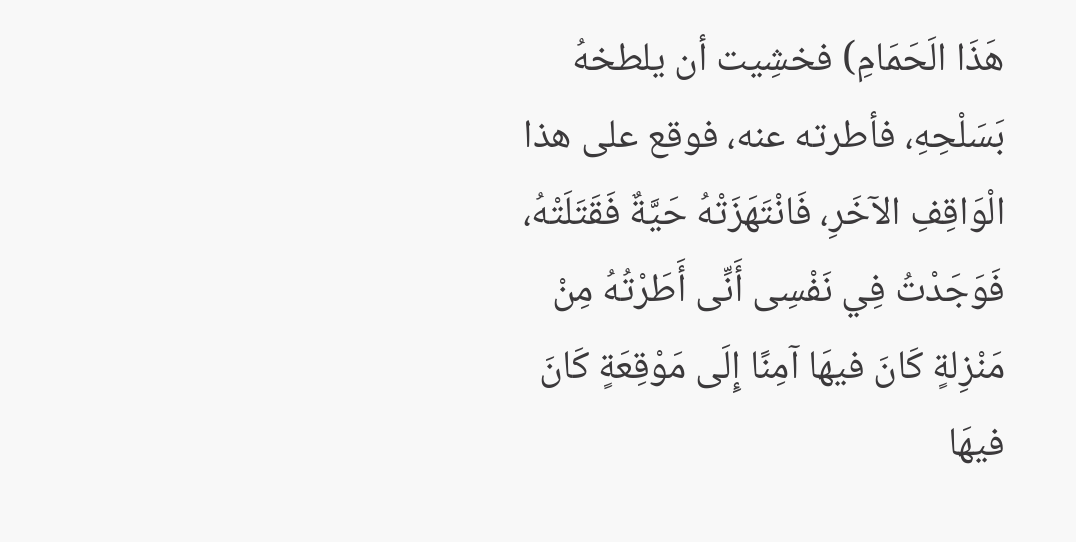هَذَا الَحَمَامِ) فخشِيت أن يلطخهُ بَسَلْحِهِ، فأطرته عنه، فوقع على هذا الْوَاقِفِ الآخَرِ، فَانْتَهَزَتْهُ حَيَّةٌ فَقَتَلَتْهُ، فَوَجَدْتُ فِي نَفْسِى أَنِّى أَطَرْتُهُ مِنْ مَنْزِلةٍ كَانَ فيهَا آمِنًا إِلَى مَوْقِعَةٍ كَانَ فيهَا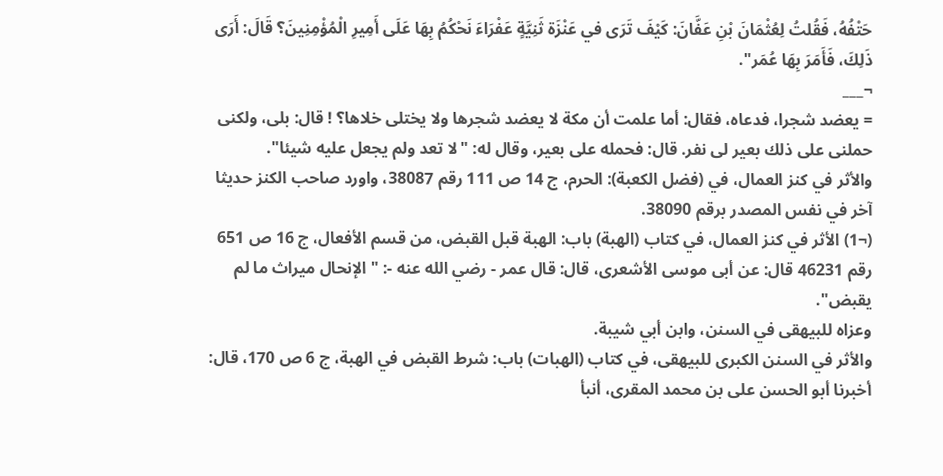حَتْفُهُ، فَقُلتُ لِعُثْمَانَ بْنِ عَفَّانَ: كَيْفَ تَرَى في عَنْزَة ثَنِيَّةٍ عَفْرَاءَ نَحْكُمُ بِهَا عَلَى أَمِيرِ الْمُؤْمِنِينَ؟ قَالَ: أَرَى ذَلِكَ، فَأَمَرَ بِهَا عُمَر".
¬___
= يعضد شجرا، فدعاه، فقال: أما علمت أن مكة لا يعضد شجرها ولا يختلى خلاها؟ ! قال: بلى، ولكنى حملنى على ذلك بعير لى نفر. قال: فحمله على بعير، وقال له: "لا تعد ولم يجعل عليه شيئا".
والأثر في كنز العمال، في (فضل الكعبة): الحرم، ج 14 ص 111 رقم 38087، واورد صاحب الكنز حديثا آخر في نفس المصدر برقم 38090.
(¬1) الأثر في كنز العمال، في كتاب (الهبة) باب: الهبة قبل القبض، من قسم الأفعال، ج 16 ص 651 رقم 46231 قال: عن أبى موسى الأشعرى، قال: قال عمر - رضي الله عنه -: "الإنحال ميراث ما لم يقبض".
وعزاه للبيهقى في السنن، وابن أبي شيبة.
والأثر في السنن الكبرى للبيهقى، في كتاب (الهبات) باب: شرط القبض في الهبة، ج 6 ص 170، قال: أخبرنا أبو الحسن على بن محمد المقرى، أنبأ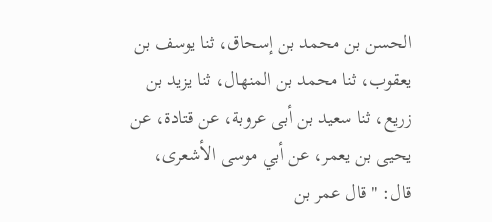الحسن بن محمد بن إسحاق، ثنا يوسف بن يعقوب، ثنا محمد بن المنهال، ثنا يزيد بن زريع، ثنا سعيد بن أبى عروبة، عن قتادة، عن يحيى بن يعمر، عن أبي موسى الأشعرى، قال: "قال عمر بن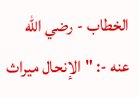الخطاب - رضي الله عنه -: "الإنحال ميراث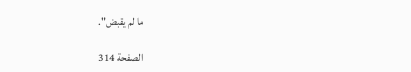ما لم يقبض".

الصفحة 314